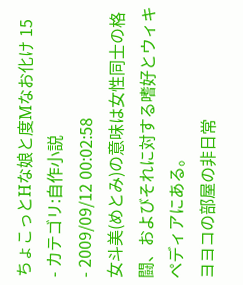ちょこっとHな娘と度Mなお化け 15
- カテゴリ:自作小説
- 2009/09/12 00:02:58
女斗美(めとみ)の意味は女性同士の格闘、およびそれに対する嗜好とウィキペディアにある。
ヨヨコの部屋の非日常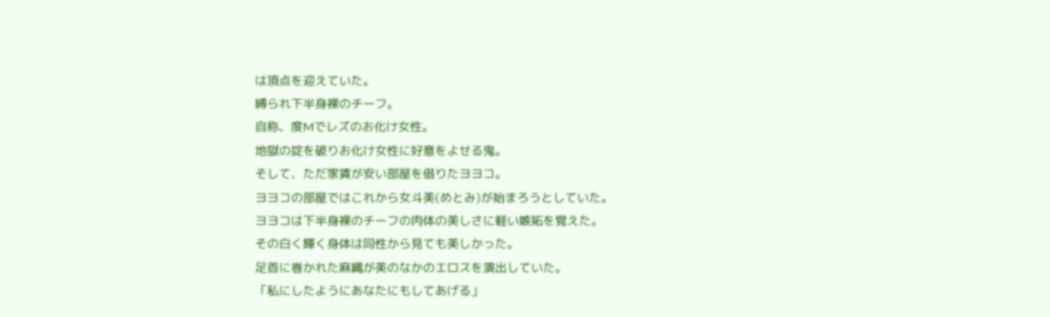は頂点を迎えていた。
縛られ下半身裸のチーフ。
自称、度Mでレズのお化け女性。
地獄の掟を破りお化け女性に好意をよせる鬼。
そして、ただ家賃が安い部屋を借りたヨヨコ。
ヨヨコの部屋ではこれから女斗美(めとみ)が始まろうとしていた。
ヨヨコは下半身裸のチーフの肉体の美しさに軽い嫉妬を覚えた。
その白く輝く身体は同性から見ても美しかった。
足首に巻かれた麻縄が美のなかのエロスを演出していた。
「私にしたようにあなたにもしてあげる」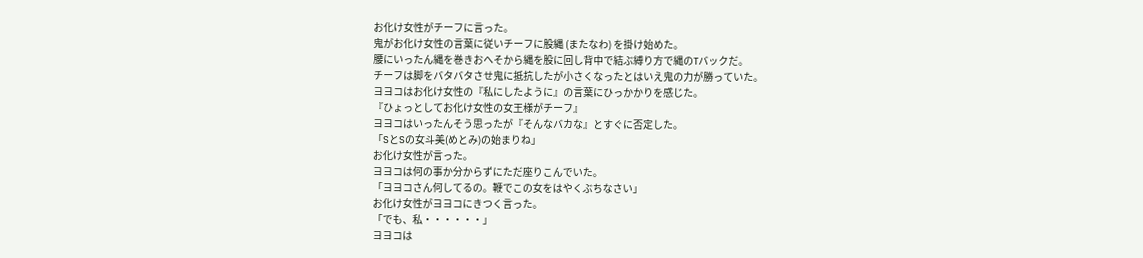お化け女性がチーフに言った。
鬼がお化け女性の言葉に従いチーフに股縄 (またなわ) を掛け始めた。
腰にいったん縄を巻きおへそから縄を股に回し背中で結ぶ縛り方で縄のTバックだ。
チーフは脚をバタバタさせ鬼に抵抗したが小さくなったとはいえ鬼の力が勝っていた。
ヨヨコはお化け女性の『私にしたように』の言葉にひっかかりを感じた。
『ひょっとしてお化け女性の女王様がチーフ』
ヨヨコはいったんそう思ったが『そんなバカな』とすぐに否定した。
「SとSの女斗美(めとみ)の始まりね」
お化け女性が言った。
ヨヨコは何の事か分からずにただ座りこんでいた。
「ヨヨコさん何してるの。鞭でこの女をはやくぶちなさい」
お化け女性がヨヨコにきつく言った。
「でも、私・・・・・・」
ヨヨコは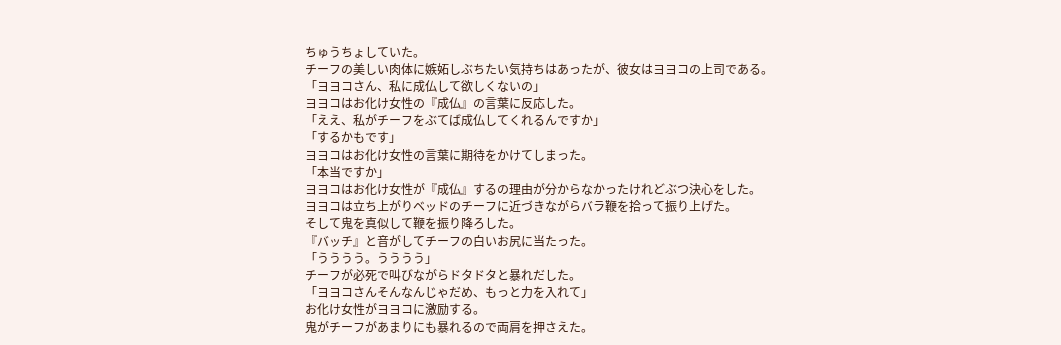ちゅうちょしていた。
チーフの美しい肉体に嫉妬しぶちたい気持ちはあったが、彼女はヨヨコの上司である。
「ヨヨコさん、私に成仏して欲しくないの」
ヨヨコはお化け女性の『成仏』の言葉に反応した。
「ええ、私がチーフをぶてば成仏してくれるんですか」
「するかもです」
ヨヨコはお化け女性の言葉に期待をかけてしまった。
「本当ですか」
ヨヨコはお化け女性が『成仏』するの理由が分からなかったけれどぶつ決心をした。
ヨヨコは立ち上がりベッドのチーフに近づきながらバラ鞭を拾って振り上げた。
そして鬼を真似して鞭を振り降ろした。
『バッチ』と音がしてチーフの白いお尻に当たった。
「うううう。うううう」
チーフが必死で叫びながらドタドタと暴れだした。
「ヨヨコさんそんなんじゃだめ、もっと力を入れて」
お化け女性がヨヨコに激励する。
鬼がチーフがあまりにも暴れるので両肩を押さえた。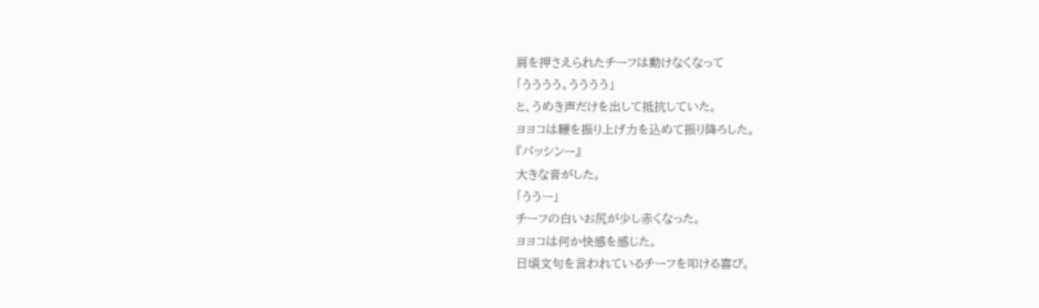肩を押さえられたチーフは動けなくなって
「うううう。うううう」
と、うめき声だけを出して抵抗していた。
ヨヨコは鞭を振り上げ力を込めて振り降ろした。
『バッシンー』
大きな音がした。
「ううー」
チーフの白いお尻が少し赤くなった。
ヨヨコは何か快感を感じた。
日頃文句を言われているチーフを叩ける喜び。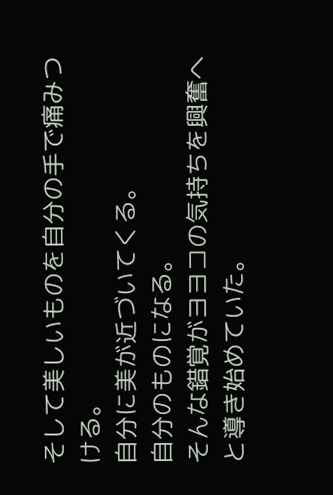そして美しいものを自分の手で痛みつける。
自分に美が近づいてくる。
自分のものになる。
そんな錯覚がヨヨコの気持ちを興奮へと導き始めていた。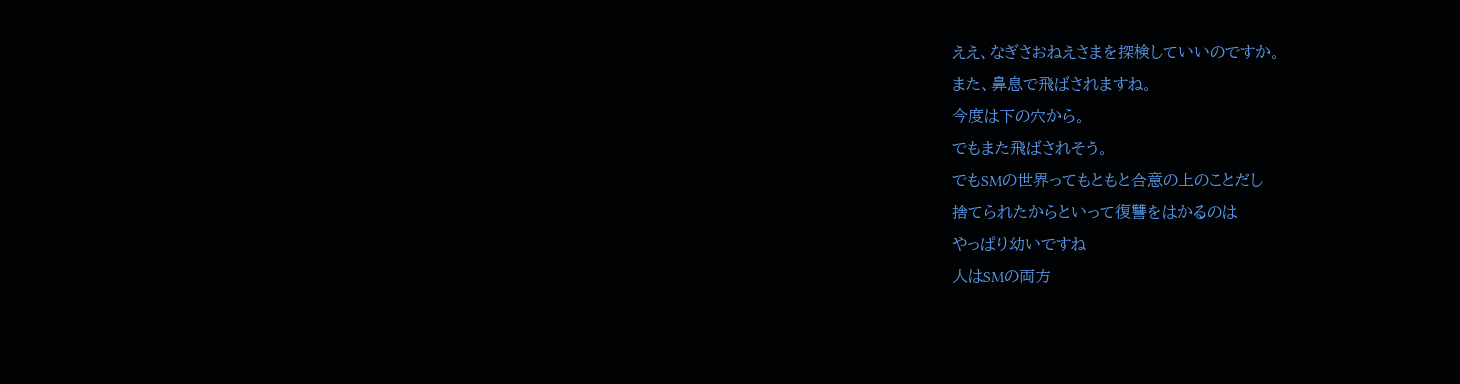ええ、なぎさおねえさまを探検していいのですか。
また、鼻息で飛ばされますね。
今度は下の穴から。
でもまた飛ばされそう。
でもSMの世界ってもともと合意の上のことだし
捨てられたからといって復讐をはかるのは
やっぱり幼いですね
人はSMの両方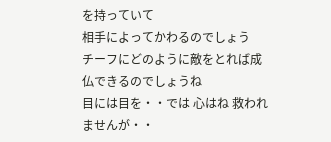を持っていて
相手によってかわるのでしょう
チーフにどのように敵をとれば成仏できるのでしょうね
目には目を・・では 心はね 救われませんが・・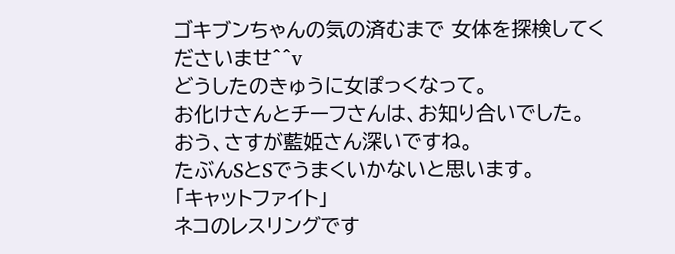ゴキブンちゃんの気の済むまで 女体を探検してくださいませ^^v
どうしたのきゅうに女ぽっくなって。
お化けさんとチーフさんは、お知り合いでした。
おう、さすが藍姫さん深いですね。
たぶんSとSでうまくいかないと思います。
「キャットファイト」
ネコのレスリングです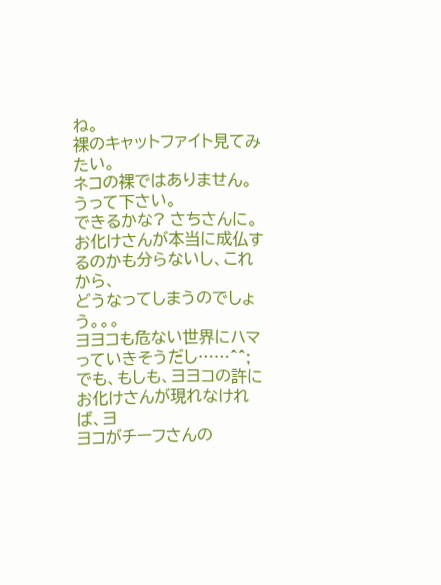ね。
裸のキャットファイト見てみたい。
ネコの裸ではありません。
うって下さい。
できるかな? さちさんに。
お化けさんが本当に成仏するのかも分らないし、これから、
どうなってしまうのでしょう。。。
ヨヨコも危ない世界にハマっていきそうだし……^^;
でも、もしも、ヨヨコの許にお化けさんが現れなければ、ヨ
ヨコがチーフさんの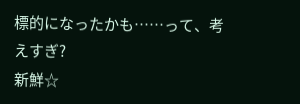標的になったかも……って、考えすぎ?
新鮮☆